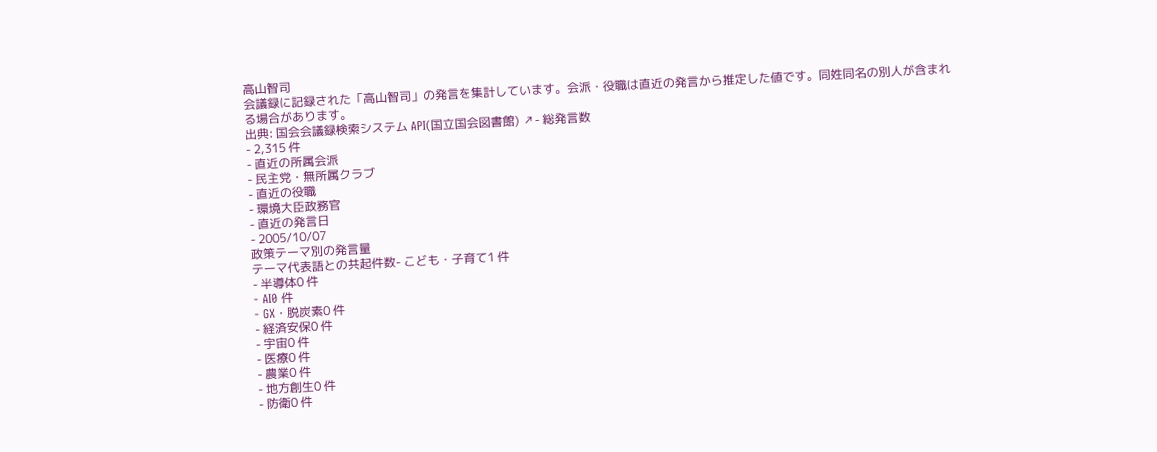高山智司
会議録に記録された「高山智司」の発言を集計しています。会派・役職は直近の発言から推定した値です。同姓同名の別人が含まれる場合があります。
出典: 国会会議録検索システム API(国立国会図書館) ↗- 総発言数
- 2,315 件
- 直近の所属会派
- 民主党・無所属クラブ
- 直近の役職
- 環境大臣政務官
- 直近の発言日
- 2005/10/07
政策テーマ別の発言量
テーマ代表語との共起件数- こども・子育て1 件
- 半導体0 件
- AI0 件
- GX・脱炭素0 件
- 経済安保0 件
- 宇宙0 件
- 医療0 件
- 農業0 件
- 地方創生0 件
- 防衛0 件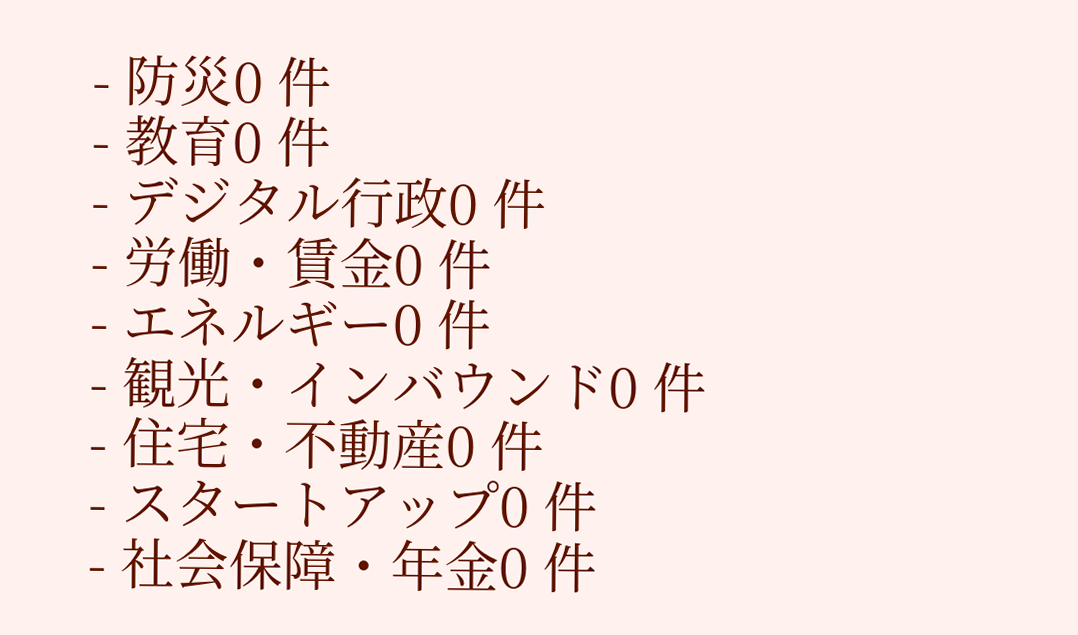- 防災0 件
- 教育0 件
- デジタル行政0 件
- 労働・賃金0 件
- エネルギー0 件
- 観光・インバウンド0 件
- 住宅・不動産0 件
- スタートアップ0 件
- 社会保障・年金0 件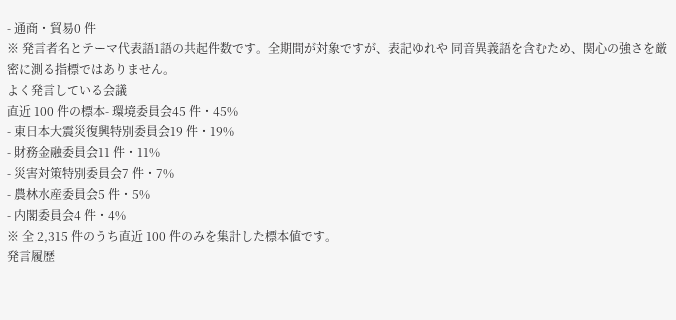- 通商・貿易0 件
※ 発言者名とテーマ代表語1語の共起件数です。全期間が対象ですが、表記ゆれや 同音異義語を含むため、関心の強さを厳密に測る指標ではありません。
よく発言している会議
直近 100 件の標本- 環境委員会45 件・45%
- 東日本大震災復興特別委員会19 件・19%
- 財務金融委員会11 件・11%
- 災害対策特別委員会7 件・7%
- 農林水産委員会5 件・5%
- 内閣委員会4 件・4%
※ 全 2,315 件のうち直近 100 件のみを集計した標本値です。
発言履歴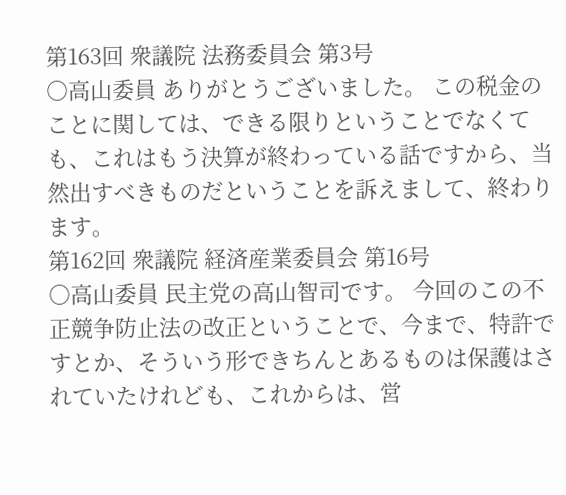第163回 衆議院 法務委員会 第3号
○高山委員 ありがとうございました。 この税金のことに関しては、できる限りということでなくても、これはもう決算が終わっている話ですから、当然出すべきものだということを訴えまして、終わります。
第162回 衆議院 経済産業委員会 第16号
○高山委員 民主党の高山智司です。 今回のこの不正競争防止法の改正ということで、今まで、特許ですとか、そういう形できちんとあるものは保護はされていたけれども、これからは、営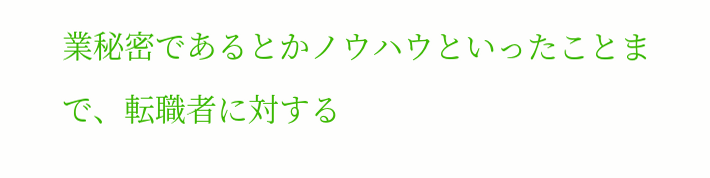業秘密であるとかノウハウといったことまで、転職者に対する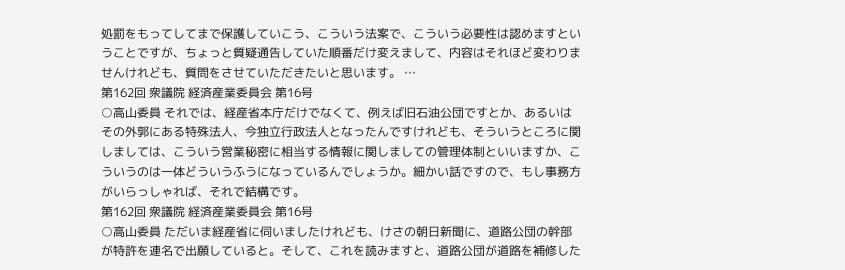処罰をもってしてまで保護していこう、こういう法案で、こういう必要性は認めますということですが、ちょっと質疑通告していた順番だけ変えまして、内容はそれほど変わりませんけれども、質問をさせていただきたいと思います。 …
第162回 衆議院 経済産業委員会 第16号
○高山委員 それでは、経産省本庁だけでなくて、例えば旧石油公団ですとか、あるいはその外郭にある特殊法人、今独立行政法人となったんですけれども、そういうところに関しましては、こういう営業秘密に相当する情報に関しましての管理体制といいますか、こういうのは一体どういうふうになっているんでしょうか。細かい話ですので、もし事務方がいらっしゃれば、それで結構です。
第162回 衆議院 経済産業委員会 第16号
○高山委員 ただいま経産省に伺いましたけれども、けさの朝日新聞に、道路公団の幹部が特許を連名で出願していると。そして、これを読みますと、道路公団が道路を補修した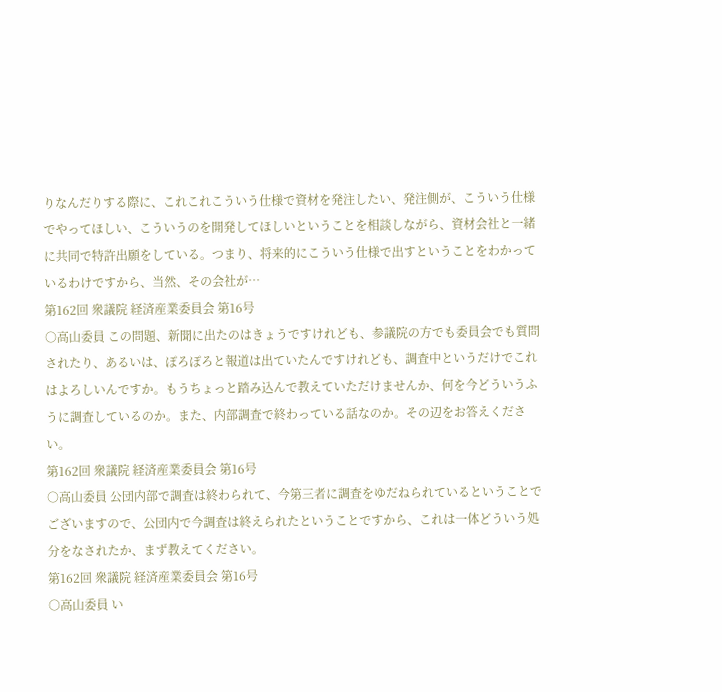りなんだりする際に、これこれこういう仕様で資材を発注したい、発注側が、こういう仕様でやってほしい、こういうのを開発してほしいということを相談しながら、資材会社と一緒に共同で特許出願をしている。つまり、将来的にこういう仕様で出すということをわかっているわけですから、当然、その会社が…
第162回 衆議院 経済産業委員会 第16号
○高山委員 この問題、新聞に出たのはきょうですけれども、参議院の方でも委員会でも質問されたり、あるいは、ぽろぽろと報道は出ていたんですけれども、調査中というだけでこれはよろしいんですか。もうちょっと踏み込んで教えていただけませんか、何を今どういうふうに調査しているのか。また、内部調査で終わっている話なのか。その辺をお答えください。
第162回 衆議院 経済産業委員会 第16号
○高山委員 公団内部で調査は終わられて、今第三者に調査をゆだねられているということでございますので、公団内で今調査は終えられたということですから、これは一体どういう処分をなされたか、まず教えてください。
第162回 衆議院 経済産業委員会 第16号
○高山委員 い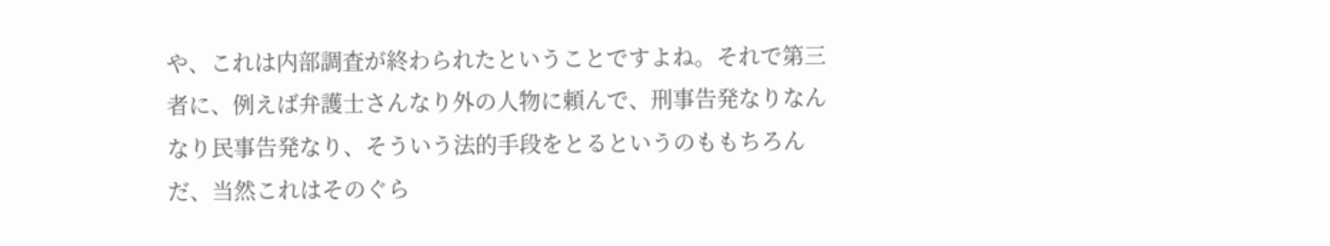や、これは内部調査が終わられたということですよね。それで第三者に、例えば弁護士さんなり外の人物に頼んで、刑事告発なりなんなり民事告発なり、そういう法的手段をとるというのももちろんだ、当然これはそのぐら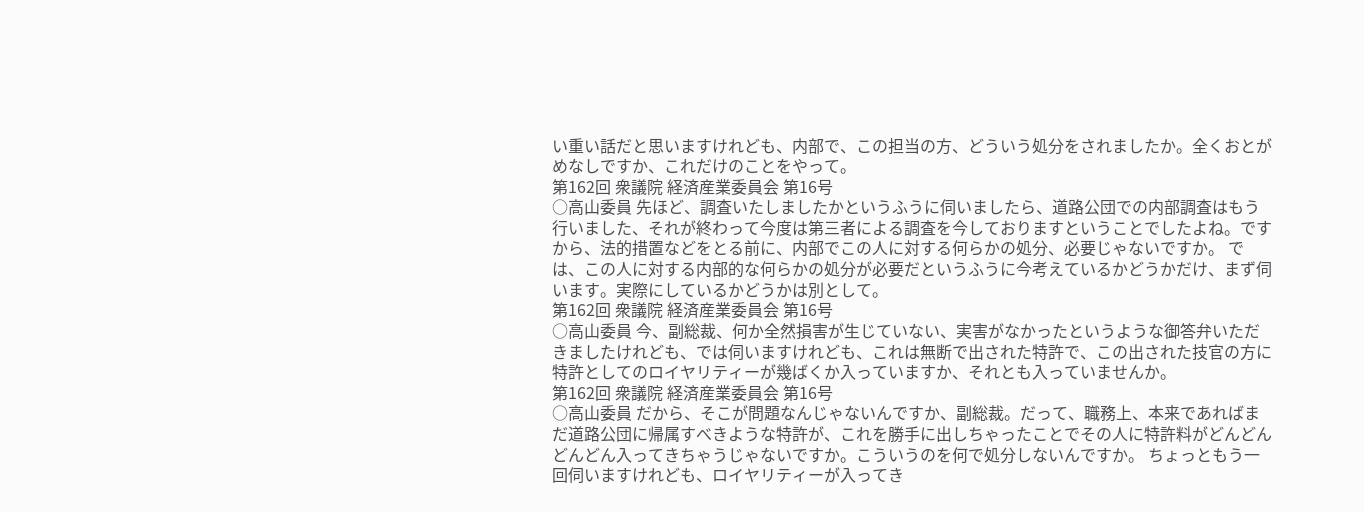い重い話だと思いますけれども、内部で、この担当の方、どういう処分をされましたか。全くおとがめなしですか、これだけのことをやって。
第162回 衆議院 経済産業委員会 第16号
○高山委員 先ほど、調査いたしましたかというふうに伺いましたら、道路公団での内部調査はもう行いました、それが終わって今度は第三者による調査を今しておりますということでしたよね。ですから、法的措置などをとる前に、内部でこの人に対する何らかの処分、必要じゃないですか。 では、この人に対する内部的な何らかの処分が必要だというふうに今考えているかどうかだけ、まず伺います。実際にしているかどうかは別として。
第162回 衆議院 経済産業委員会 第16号
○高山委員 今、副総裁、何か全然損害が生じていない、実害がなかったというような御答弁いただきましたけれども、では伺いますけれども、これは無断で出された特許で、この出された技官の方に特許としてのロイヤリティーが幾ばくか入っていますか、それとも入っていませんか。
第162回 衆議院 経済産業委員会 第16号
○高山委員 だから、そこが問題なんじゃないんですか、副総裁。だって、職務上、本来であればまだ道路公団に帰属すべきような特許が、これを勝手に出しちゃったことでその人に特許料がどんどんどんどん入ってきちゃうじゃないですか。こういうのを何で処分しないんですか。 ちょっともう一回伺いますけれども、ロイヤリティーが入ってき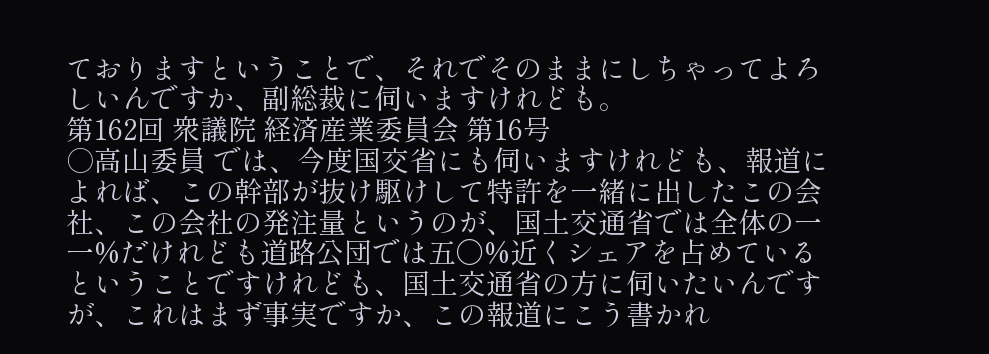ておりますということで、それでそのままにしちゃってよろしいんですか、副総裁に伺いますけれども。
第162回 衆議院 経済産業委員会 第16号
○高山委員 では、今度国交省にも伺いますけれども、報道によれば、この幹部が抜け駆けして特許を一緒に出したこの会社、この会社の発注量というのが、国土交通省では全体の一一%だけれども道路公団では五〇%近くシェアを占めているということですけれども、国土交通省の方に伺いたいんですが、これはまず事実ですか、この報道にこう書かれ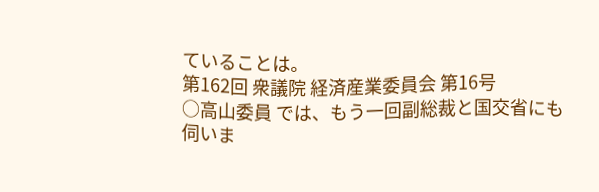ていることは。
第162回 衆議院 経済産業委員会 第16号
○高山委員 では、もう一回副総裁と国交省にも伺いま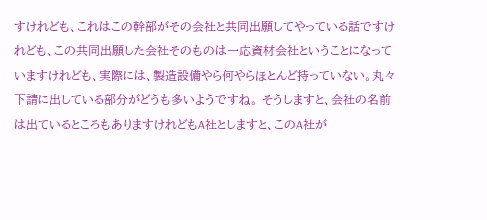すけれども、これはこの幹部がその会社と共同出願してやっている話ですけれども、この共同出願した会社そのものは一応資材会社ということになっていますけれども、実際には、製造設備やら何やらほとんど持っていない。丸々下請に出している部分がどうも多いようですね。 そうしますと、会社の名前は出ているところもありますけれどもA社としますと、このA社が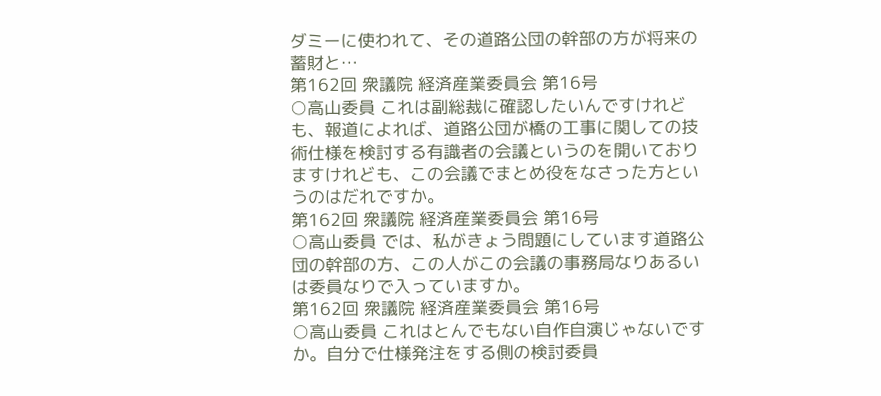ダミーに使われて、その道路公団の幹部の方が将来の蓄財と…
第162回 衆議院 経済産業委員会 第16号
○高山委員 これは副総裁に確認したいんですけれども、報道によれば、道路公団が橋の工事に関しての技術仕様を検討する有識者の会議というのを開いておりますけれども、この会議でまとめ役をなさった方というのはだれですか。
第162回 衆議院 経済産業委員会 第16号
○高山委員 では、私がきょう問題にしています道路公団の幹部の方、この人がこの会議の事務局なりあるいは委員なりで入っていますか。
第162回 衆議院 経済産業委員会 第16号
○高山委員 これはとんでもない自作自演じゃないですか。自分で仕様発注をする側の検討委員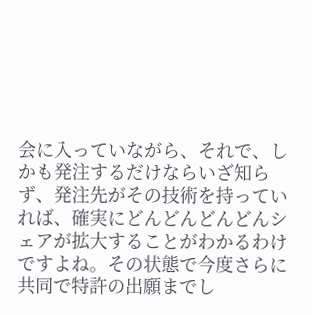会に入っていながら、それで、しかも発注するだけならいざ知らず、発注先がその技術を持っていれば、確実にどんどんどんどんシェアが拡大することがわかるわけですよね。その状態で今度さらに共同で特許の出願までし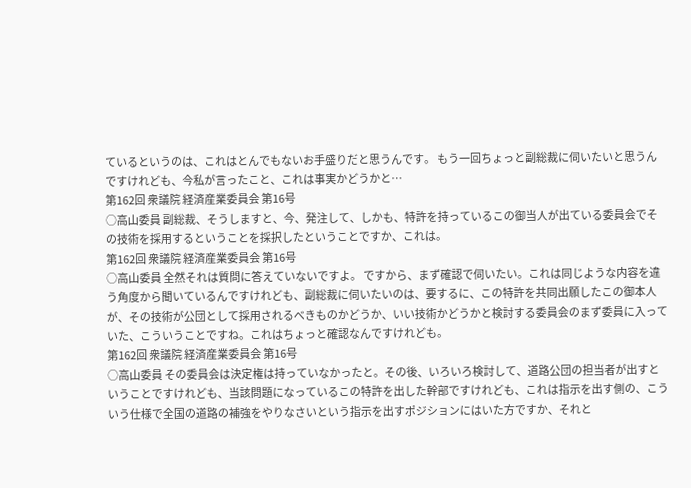ているというのは、これはとんでもないお手盛りだと思うんです。 もう一回ちょっと副総裁に伺いたいと思うんですけれども、今私が言ったこと、これは事実かどうかと…
第162回 衆議院 経済産業委員会 第16号
○高山委員 副総裁、そうしますと、今、発注して、しかも、特許を持っているこの御当人が出ている委員会でその技術を採用するということを採択したということですか、これは。
第162回 衆議院 経済産業委員会 第16号
○高山委員 全然それは質問に答えていないですよ。 ですから、まず確認で伺いたい。これは同じような内容を違う角度から聞いているんですけれども、副総裁に伺いたいのは、要するに、この特許を共同出願したこの御本人が、その技術が公団として採用されるべきものかどうか、いい技術かどうかと検討する委員会のまず委員に入っていた、こういうことですね。これはちょっと確認なんですけれども。
第162回 衆議院 経済産業委員会 第16号
○高山委員 その委員会は決定権は持っていなかったと。その後、いろいろ検討して、道路公団の担当者が出すということですけれども、当該問題になっているこの特許を出した幹部ですけれども、これは指示を出す側の、こういう仕様で全国の道路の補強をやりなさいという指示を出すポジションにはいた方ですか、それと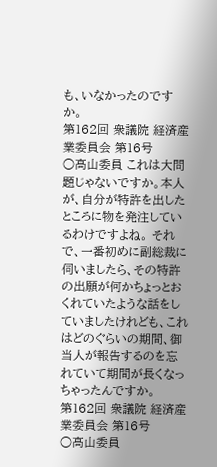も、いなかったのですか。
第162回 衆議院 経済産業委員会 第16号
○高山委員 これは大問題じゃないですか。本人が、自分が特許を出したところに物を発注しているわけですよね。 それで、一番初めに副総裁に伺いましたら、その特許の出願が何かちょっとおくれていたような話をしていましたけれども、これはどのぐらいの期間、御当人が報告するのを忘れていて期間が長くなっちゃったんですか。
第162回 衆議院 経済産業委員会 第16号
○高山委員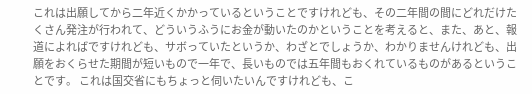これは出願してから二年近くかかっているということですけれども、その二年間の間にどれだけたくさん発注が行われて、どういうふうにお金が動いたのかということを考えると、また、あと、報道によればですけれども、サボっていたというか、わざとでしょうか、わかりませんけれども、出願をおくらせた期間が短いもので一年で、長いものでは五年間もおくれているものがあるということです。 これは国交省にもちょっと伺いたいんですけれども、こ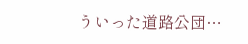ういった道路公団…